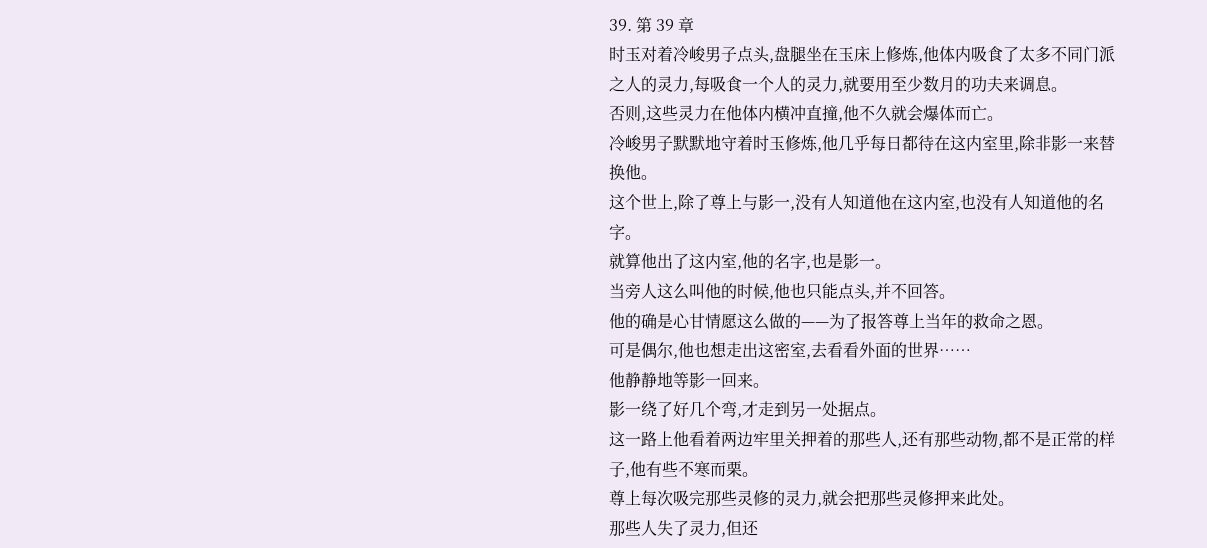39. 第 39 章
时玉对着冷峻男子点头,盘腿坐在玉床上修炼,他体内吸食了太多不同门派之人的灵力,每吸食一个人的灵力,就要用至少数月的功夫来调息。
否则,这些灵力在他体内横冲直撞,他不久就会爆体而亡。
冷峻男子默默地守着时玉修炼,他几乎每日都待在这内室里,除非影一来替换他。
这个世上,除了尊上与影一,没有人知道他在这内室,也没有人知道他的名字。
就算他出了这内室,他的名字,也是影一。
当旁人这么叫他的时候,他也只能点头,并不回答。
他的确是心甘情愿这么做的——为了报答尊上当年的救命之恩。
可是偶尔,他也想走出这密室,去看看外面的世界……
他静静地等影一回来。
影一绕了好几个弯,才走到另一处据点。
这一路上他看着两边牢里关押着的那些人,还有那些动物,都不是正常的样子,他有些不寒而栗。
尊上每次吸完那些灵修的灵力,就会把那些灵修押来此处。
那些人失了灵力,但还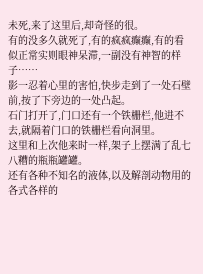未死,来了这里后,却奇怪的很。
有的没多久就死了,有的疯疯癫癫,有的看似正常实则眼神呆滞,一副没有神智的样子……
影一忍着心里的害怕,快步走到了一处石壁前,按了下旁边的一处凸起。
石门打开了,门口还有一个铁栅栏,他进不去,就隔着门口的铁栅栏看向洞里。
这里和上次他来时一样,架子上摆满了乱七八糟的瓶瓶罐罐。
还有各种不知名的液体,以及解剖动物用的各式各样的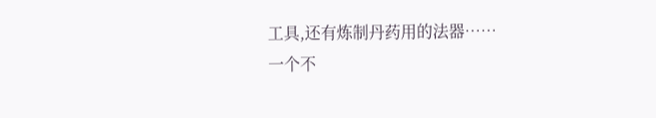工具,还有炼制丹药用的法器……
一个不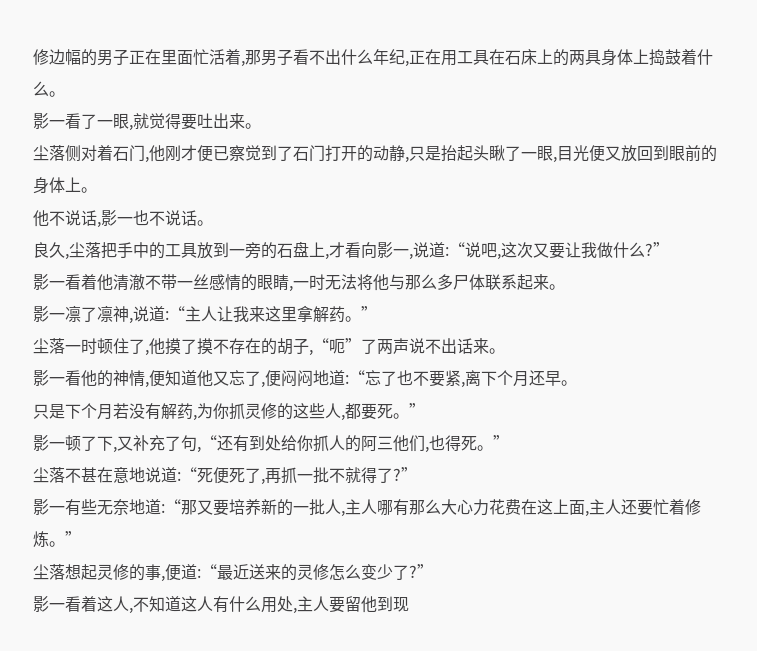修边幅的男子正在里面忙活着,那男子看不出什么年纪,正在用工具在石床上的两具身体上捣鼓着什么。
影一看了一眼,就觉得要吐出来。
尘落侧对着石门,他刚才便已察觉到了石门打开的动静,只是抬起头瞅了一眼,目光便又放回到眼前的身体上。
他不说话,影一也不说话。
良久,尘落把手中的工具放到一旁的石盘上,才看向影一,说道:“说吧,这次又要让我做什么?”
影一看着他清澈不带一丝感情的眼睛,一时无法将他与那么多尸体联系起来。
影一凛了凛神,说道:“主人让我来这里拿解药。”
尘落一时顿住了,他摸了摸不存在的胡子,“呃”了两声说不出话来。
影一看他的神情,便知道他又忘了,便闷闷地道:“忘了也不要紧,离下个月还早。
只是下个月若没有解药,为你抓灵修的这些人,都要死。”
影一顿了下,又补充了句,“还有到处给你抓人的阿三他们,也得死。”
尘落不甚在意地说道:“死便死了,再抓一批不就得了?”
影一有些无奈地道:“那又要培养新的一批人,主人哪有那么大心力花费在这上面,主人还要忙着修炼。”
尘落想起灵修的事,便道:“最近送来的灵修怎么变少了?”
影一看着这人,不知道这人有什么用处,主人要留他到现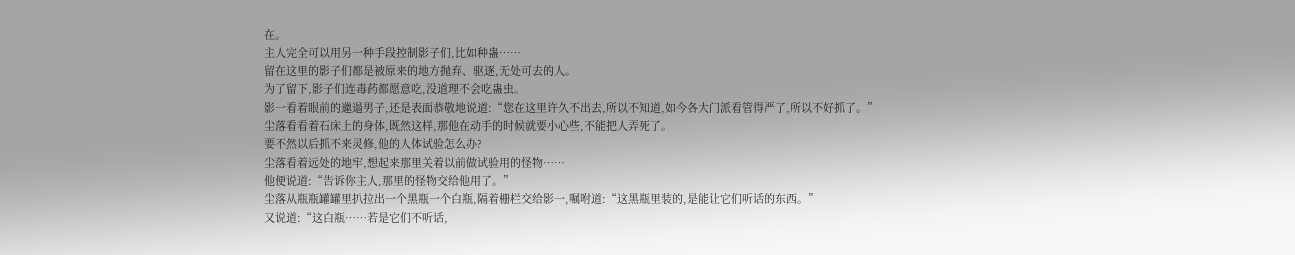在。
主人完全可以用另一种手段控制影子们,比如种蛊……
留在这里的影子们都是被原来的地方抛弃、驱逐,无处可去的人。
为了留下,影子们连毒药都愿意吃,没道理不会吃蛊虫。
影一看着眼前的邋遢男子,还是表面恭敬地说道:“您在这里许久不出去,所以不知道,如今各大门派看管得严了,所以不好抓了。”
尘落看看着石床上的身体,既然这样,那他在动手的时候就要小心些,不能把人弄死了。
要不然以后抓不来灵修,他的人体试验怎么办?
尘落看着远处的地牢,想起来那里关着以前做试验用的怪物……
他便说道:“告诉你主人,那里的怪物交给他用了。”
尘落从瓶瓶罐罐里扒拉出一个黑瓶一个白瓶,隔着栅栏交给影一,嘱咐道:“这黑瓶里装的,是能让它们听话的东西。”
又说道:“这白瓶……若是它们不听话,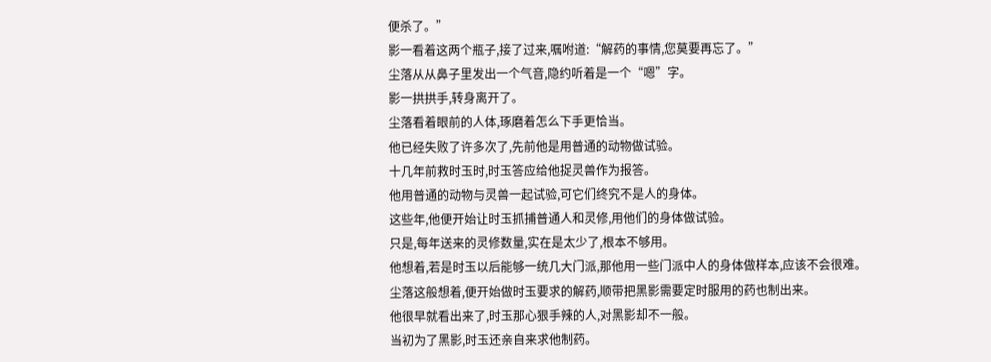便杀了。”
影一看着这两个瓶子,接了过来,嘱咐道:“解药的事情,您莫要再忘了。”
尘落从从鼻子里发出一个气音,隐约听着是一个“嗯”字。
影一拱拱手,转身离开了。
尘落看着眼前的人体,琢磨着怎么下手更恰当。
他已经失败了许多次了,先前他是用普通的动物做试验。
十几年前救时玉时,时玉答应给他捉灵兽作为报答。
他用普通的动物与灵兽一起试验,可它们终究不是人的身体。
这些年,他便开始让时玉抓捕普通人和灵修,用他们的身体做试验。
只是,每年送来的灵修数量,实在是太少了,根本不够用。
他想着,若是时玉以后能够一统几大门派,那他用一些门派中人的身体做样本,应该不会很难。
尘落这般想着,便开始做时玉要求的解药,顺带把黑影需要定时服用的药也制出来。
他很早就看出来了,时玉那心狠手辣的人,对黑影却不一般。
当初为了黑影,时玉还亲自来求他制药。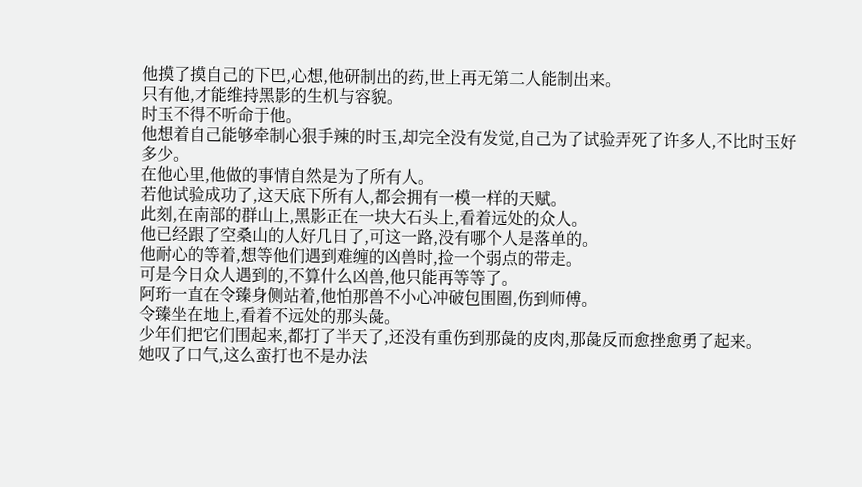他摸了摸自己的下巴,心想,他研制出的药,世上再无第二人能制出来。
只有他,才能维持黑影的生机与容貌。
时玉不得不听命于他。
他想着自己能够牵制心狠手辣的时玉,却完全没有发觉,自己为了试验弄死了许多人,不比时玉好多少。
在他心里,他做的事情自然是为了所有人。
若他试验成功了,这天底下所有人,都会拥有一模一样的天赋。
此刻,在南部的群山上,黑影正在一块大石头上,看着远处的众人。
他已经跟了空桑山的人好几日了,可这一路,没有哪个人是落单的。
他耐心的等着,想等他们遇到难缠的凶兽时,捡一个弱点的带走。
可是今日众人遇到的,不算什么凶兽,他只能再等等了。
阿珩一直在令臻身侧站着,他怕那兽不小心冲破包围圈,伤到师傅。
令臻坐在地上,看着不远处的那头彘。
少年们把它们围起来,都打了半天了,还没有重伤到那彘的皮肉,那彘反而愈挫愈勇了起来。
她叹了口气,这么蛮打也不是办法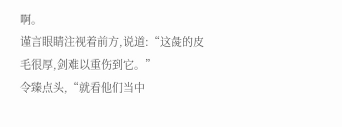啊。
谨言眼睛注视着前方,说道:“这彘的皮毛很厚,剑难以重伤到它。”
令臻点头,“就看他们当中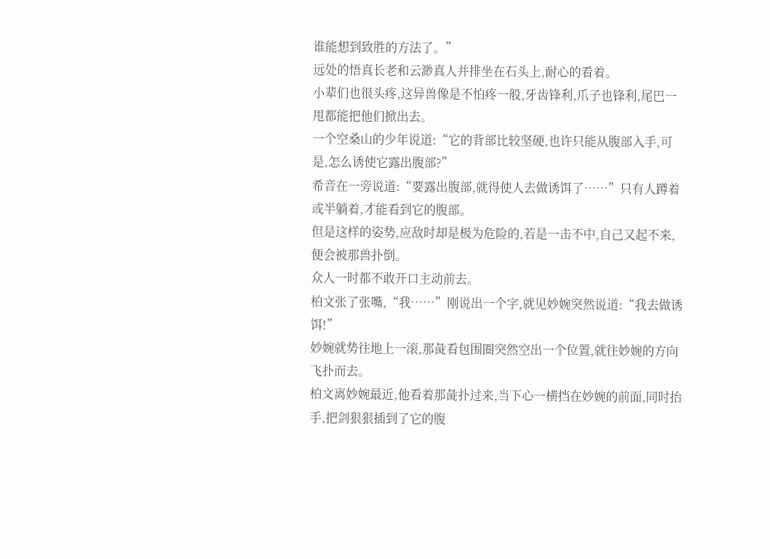谁能想到致胜的方法了。”
远处的悟真长老和云渺真人并排坐在石头上,耐心的看着。
小辈们也很头疼,这异兽像是不怕疼一般,牙齿锋利,爪子也锋利,尾巴一甩都能把他们掀出去。
一个空桑山的少年说道:“它的背部比较坚硬,也许只能从腹部入手,可是,怎么诱使它露出腹部?”
希音在一旁说道:“要露出腹部,就得使人去做诱饵了……”只有人蹲着或半躺着,才能看到它的腹部。
但是这样的姿势,应敌时却是极为危险的,若是一击不中,自己又起不来,便会被那兽扑倒。
众人一时都不敢开口主动前去。
柏文张了张嘴,“我……”刚说出一个字,就见妙婉突然说道:“我去做诱饵!”
妙婉就势往地上一滚,那彘看包围圈突然空出一个位置,就往妙婉的方向飞扑而去。
柏文离妙婉最近,他看着那彘扑过来,当下心一横挡在妙婉的前面,同时抬手,把剑狠狠插到了它的腹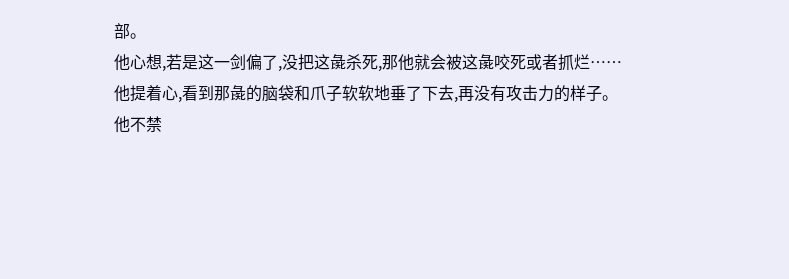部。
他心想,若是这一剑偏了,没把这彘杀死,那他就会被这彘咬死或者抓烂……
他提着心,看到那彘的脑袋和爪子软软地垂了下去,再没有攻击力的样子。
他不禁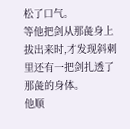松了口气。
等他把剑从那彘身上拔出来时,才发现斜刺里还有一把剑扎透了那彘的身体。
他顺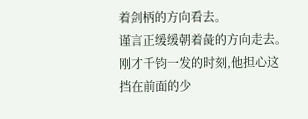着剑柄的方向看去。
谨言正缓缓朝着彘的方向走去。
刚才千钧一发的时刻,他担心这挡在前面的少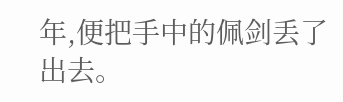年,便把手中的佩剑丢了出去。